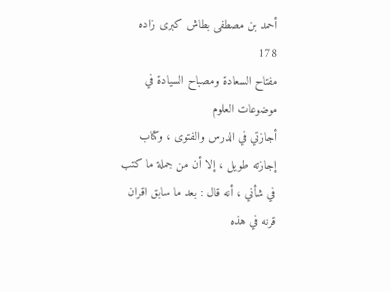أحمد بن مصطفى بطاش كبرى زاده
178
مفتاح السعادة ومصباح السيادة في موضوعات العلوم
أجازتي في الدرس والفتوى ، وكتاب إجازته طويل ، إلا أن من جملة ما كتب في شأني ، أنه قال : بعد ما سابق اقران قرنه في هذه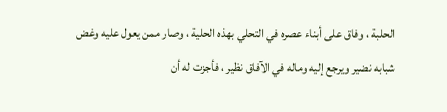الحلبة ، وفاق على أبناء عصره في التحلي بهذه الحلية ، وصار ممن يعول عليه وغض شبابه نضير ويرجع إليه وماله في الآفاق نظير ، فأجزت له أن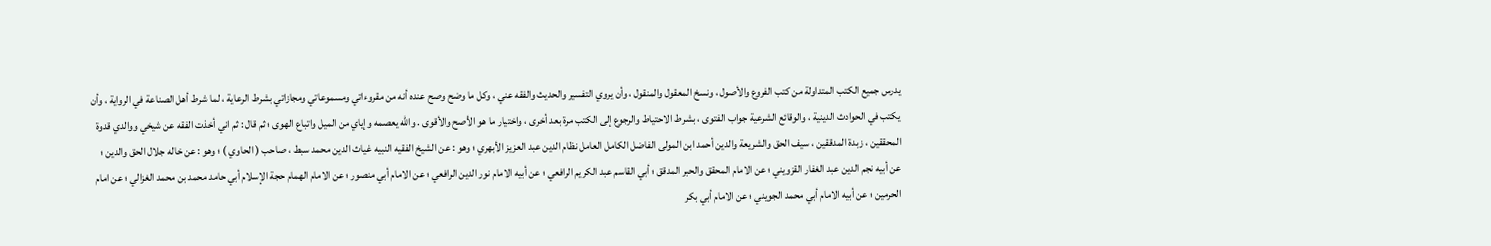يدرس جميع الكتب المتداولة من كتب الفروع والأصول ، ونسخ المعقول والمنقول ، وأن يروي التفسير والحديث والفقه عني ، وكل ما وضح وصح عنده أنه من مقروءاتي ومسموعاتي ومجازاتي بشرط الرعاية ، لما شرط أهل الصناعة في الرواية ، وأن يكتب في الحوادث الدينية ، والوقائع الشرعية جواب الفتوى ، بشرط الاحتياط والرجوع إلى الكتب مرة بعد أخرى ، واختيار ما هو الأصح والأقوى . واللّه يعصمه وإياي من الميل واتباع الهوى ؛ ثم قال : ثم اني أخذت الفقه عن شيخي ووالدي قدوة المحققين ، زبدة المدققين ، سيف الحق والشريعة والدين أحمد ابن المولى الفاضل الكامل العامل نظام الدين عبد العزيز الأبهري ؛ وهو : عن الشيخ الفقيه النبيه غياث الدين محمد سبط ، صاحب ( الحاوي ) ؛ وهو : عن خاله جلال الحق والدين ؛ عن أبيه نجم الدين عبد الغفار القزويني ؛ عن الامام المحقق والحبر المدقق ؛ أبي القاسم عبد الكريم الرافعي ؛ عن أبيه الامام نور الدين الرافعي ؛ عن الامام أبي منصور ؛ عن الامام الهمام حجة الإسلام أبي حامد محمد بن محمد الغزالي ؛ عن امام الحرمين ؛ عن أبيه الامام أبي محمد الجويني ؛ عن الامام أبي بكر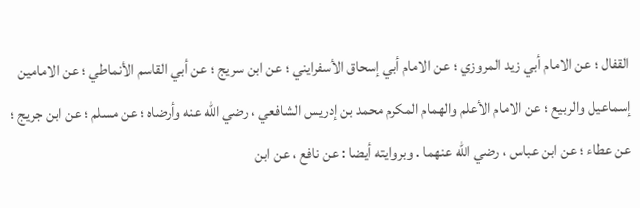القفال ؛ عن الامام أبي زيد المروزي ؛ عن الامام أبي إسحاق الأسفرايني ؛ عن ابن سريج ؛ عن أبي القاسم الأنماطي ؛ عن الامامين إسماعيل والربيع ؛ عن الامام الأعلم والهمام المكرم محمد بن إدريس الشافعي ، رضي اللّه عنه وأرضاه ؛ عن مسلم ؛ عن ابن جريج ؛ عن عطاء ؛ عن ابن عباس ، رضي اللّه عنهما . وبروايته أيضا : عن نافع ، عن ابن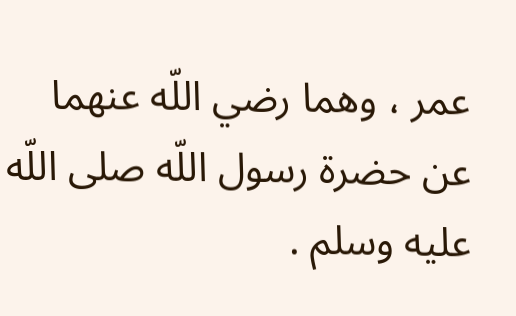عمر ، وهما رضي اللّه عنهما عن حضرة رسول اللّه صلى اللّه عليه وسلم .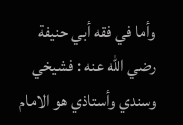وأما في فقه أبي حنيفة رضي اللّه عنه : فشيخي وسندي وأستاذي هو الامام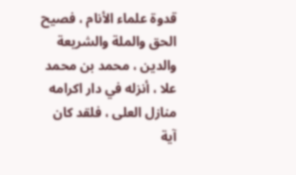قدوة علماء الأنام ، فصيح الحق والملة والشريعة والدين ، محمد بن محمد علا ، أنزله في دار اكرامه منازل العلى ، فلقد كان آية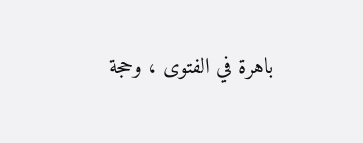باهرة في الفتوى ، وحجة